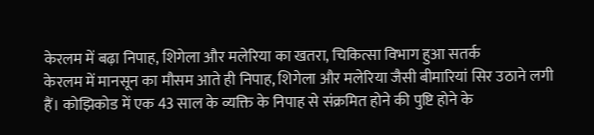केरलम में बढ़ा निपाह, शिगेला और मलेरिया का खतरा, चिकित्सा विभाग हुआ सतर्क
केरलम में मानसून का मौसम आते ही निपाह, शिगेला और मलेरिया जैसी बीमारियां सिर उठाने लगी हैं। कोझिकोड में एक 43 साल के व्यक्ति के निपाह से संक्रमित होने की पुष्टि होने के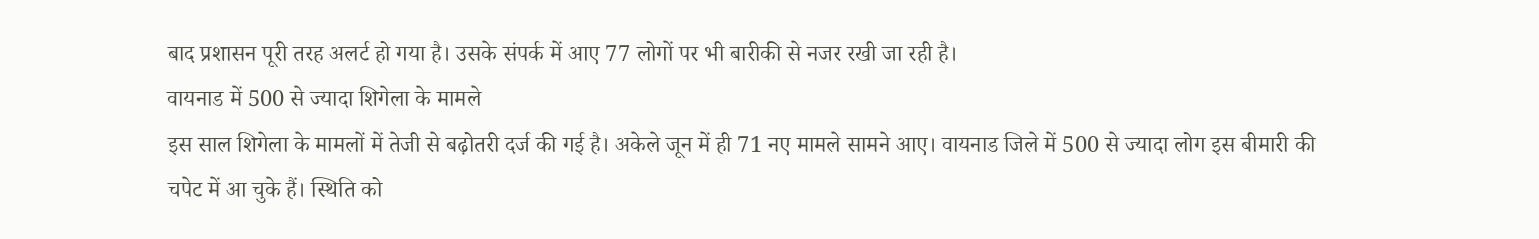बाद प्रशासन पूरी तरह अलर्ट हो गया है। उसके संपर्क में आए 77 लोगों पर भी बारीकी से नजर रखी जा रही है।
वायनाड में 500 से ज्यादा शिगेला के मामले
इस साल शिगेला के मामलों में तेजी से बढ़ोतरी दर्ज की गई है। अकेले जून में ही 71 नए मामले सामने आए। वायनाड जिले में 500 से ज्यादा लोग इस बीमारी की चपेट में आ चुके हैं। स्थिति को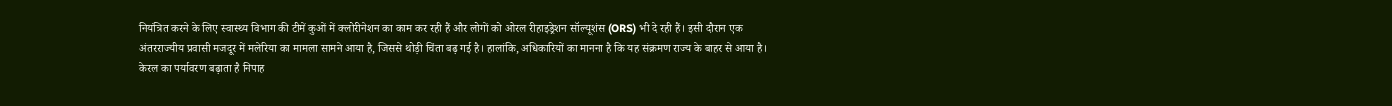नियंत्रित करने के लिए स्वास्थ्य विभाग की टीमें कुओं में क्लोरीनेशन का काम कर रही हैं और लोगों को ओरल रीहाइड्रेशन सॉल्यूशंस (ORS) भी दे रही हैं। इसी दौरान एक अंतरराज्यीय प्रवासी मजदूर में मलेरिया का मामला सामने आया है, जिससे थोड़ी चिंता बढ़ गई है। हालांकि, अधिकारियों का मानना है कि यह संक्रमण राज्य के बाहर से आया है।
केरल का पर्यावरण बढ़ाता है निपाह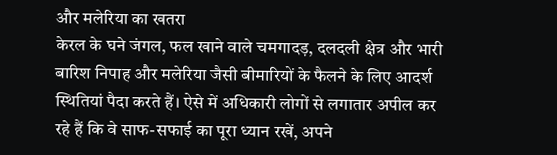और मलेरिया का खतरा
केरल के घने जंगल, फल खाने वाले चमगादड़, दलदली क्षेत्र और भारी बारिश निपाह और मलेरिया जैसी बीमारियों के फैलने के लिए आदर्श स्थितियां पैदा करते हैं। ऐसे में अधिकारी लोगों से लगातार अपील कर रहे हैं कि वे साफ-सफाई का पूरा ध्यान रखें, अपने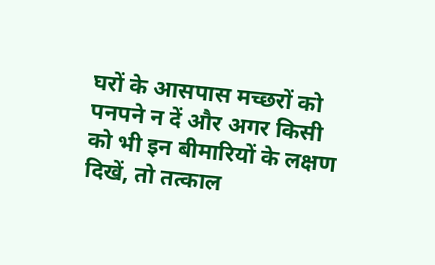घरों के आसपास मच्छरों को पनपने न दें और अगर किसी को भी इन बीमारियों के लक्षण दिखें, तो तत्काल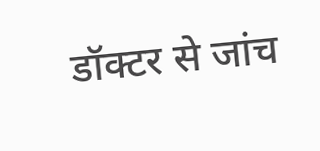डॉक्टर से जांच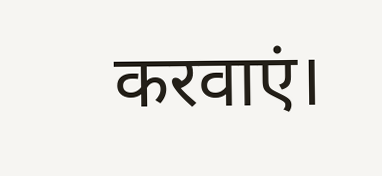करवाएं।